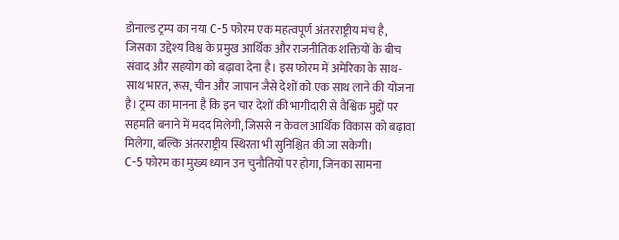डोनाल्ड ट्रम्प का नया C-5 फोरम एक महत्वपूर्ण अंतरराष्ट्रीय मंच है, जिसका उद्देश्य विश्व के प्रमुख आर्थिक और राजनीतिक शक्तियों के बीच संवाद और सहयोग को बढ़ावा देना है। इस फोरम में अमेरिका के साथ-साथ भारत, रूस, चीन और जापान जैसे देशों को एक साथ लाने की योजना है। ट्रम्प का मानना है कि इन चार देशों की भागीदारी से वैश्विक मुद्दों पर सहमति बनाने में मदद मिलेगी, जिससे न केवल आर्थिक विकास को बढ़ावा मिलेगा, बल्कि अंतरराष्ट्रीय स्थिरता भी सुनिश्चित की जा सकेगी।
C-5 फोरम का मुख्य ध्यान उन चुनौतियों पर होगा, जिनका सामना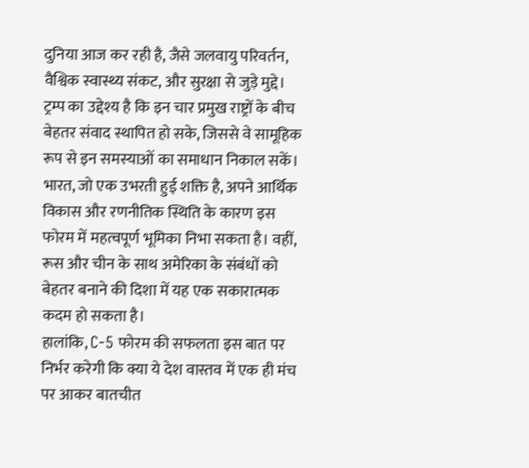दुनिया आज कर रही है, जैसे जलवायु परिवर्तन, वैश्विक स्वास्थ्य संकट, और सुरक्षा से जुड़े मुद्दे। ट्रम्प का उद्देश्य है कि इन चार प्रमुख राष्ट्रों के बीच बेहतर संवाद स्थापित हो सके, जिससे वे सामूहिक रूप से इन समस्याओं का समाधान निकाल सकें। भारत, जो एक उभरती हुई शक्ति है, अपने आर्थिक विकास और रणनीतिक स्थिति के कारण इस फोरम में महत्वपूर्ण भूमिका निभा सकता है। वहीं, रूस और चीन के साथ अमेरिका के संबंधों को बेहतर बनाने की दिशा में यह एक सकारात्मक कदम हो सकता है।
हालांकि, C-5 फोरम की सफलता इस बात पर निर्भर करेगी कि क्या ये देश वास्तव में एक ही मंच पर आकर बातचीत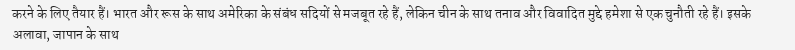करने के लिए तैयार हैं। भारत और रूस के साथ अमेरिका के संबंध सदियों से मजबूत रहे हैं, लेकिन चीन के साथ तनाव और विवादित मुद्दे हमेशा से एक चुनौती रहे हैं। इसके अलावा, जापान के साथ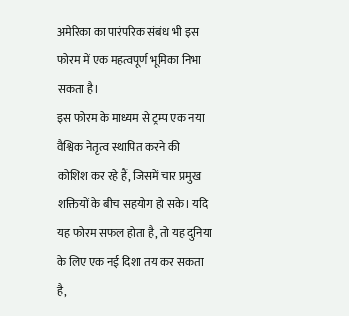अमेरिका का पारंपरिक संबंध भी इस फोरम में एक महत्वपूर्ण भूमिका निभा सकता है।
इस फोरम के माध्यम से ट्रम्प एक नया वैश्विक नेतृत्व स्थापित करने की कोशिश कर रहे हैं, जिसमें चार प्रमुख शक्तियों के बीच सहयोग हो सके। यदि यह फोरम सफल होता है, तो यह दुनिया के लिए एक नई दिशा तय कर सकता है,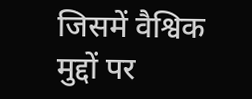जिसमें वैश्विक मुद्दों पर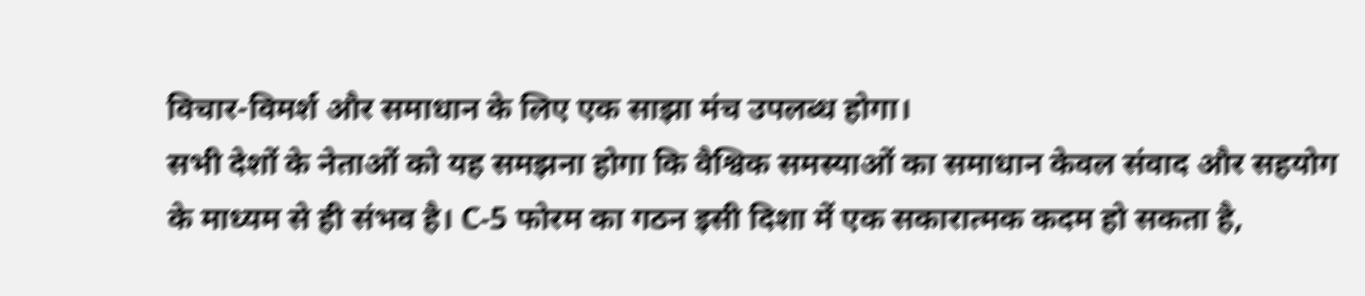विचार-विमर्श और समाधान के लिए एक साझा मंच उपलब्ध होगा।
सभी देशों के नेताओं को यह समझना होगा कि वैश्विक समस्याओं का समाधान केवल संवाद और सहयोग के माध्यम से ही संभव है। C-5 फोरम का गठन इसी दिशा में एक सकारात्मक कदम हो सकता है,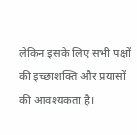लेकिन इसके लिए सभी पक्षों की इच्छाशक्ति और प्रयासों की आवश्यकता है।